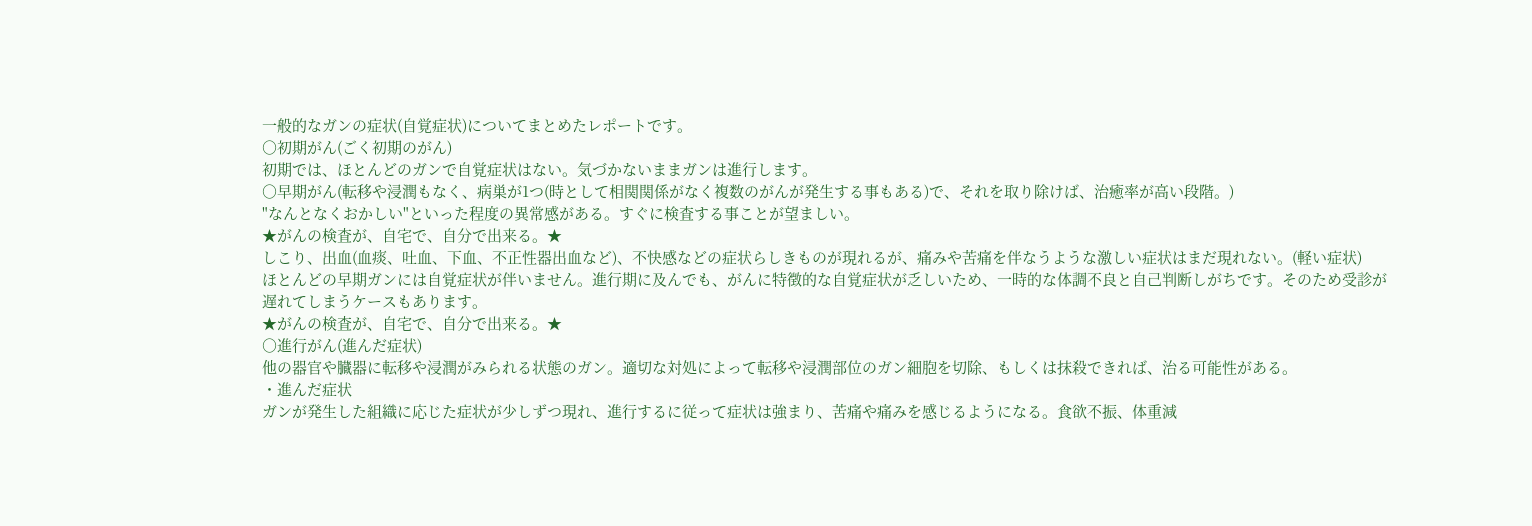一般的なガンの症状(自覚症状)についてまとめたレポートです。
○初期がん(ごく初期のがん)
初期では、ほとんどのガンで自覚症状はない。気づかないままガンは進行します。
○早期がん(転移や浸潤もなく、病巣が1つ(時として相関関係がなく複数のがんが発生する事もある)で、それを取り除けば、治癒率が高い段階。)
"なんとなくおかしい"といった程度の異常感がある。すぐに検査する事ことが望ましい。
★がんの検査が、自宅で、自分で出来る。★
しこり、出血(血痰、吐血、下血、不正性器出血など)、不快感などの症状らしきものが現れるが、痛みや苦痛を伴なうような激しい症状はまだ現れない。(軽い症状)
ほとんどの早期ガンには自覚症状が伴いません。進行期に及んでも、がんに特徴的な自覚症状が乏しいため、一時的な体調不良と自己判断しがちです。そのため受診が遅れてしまうケースもあります。
★がんの検査が、自宅で、自分で出来る。★
○進行がん(進んだ症状)
他の器官や臓器に転移や浸潤がみられる状態のガン。適切な対処によって転移や浸潤部位のガン細胞を切除、もしくは抹殺できれば、治る可能性がある。
・進んだ症状
ガンが発生した組織に応じた症状が少しずつ現れ、進行するに従って症状は強まり、苦痛や痛みを感じるようになる。食欲不振、体重減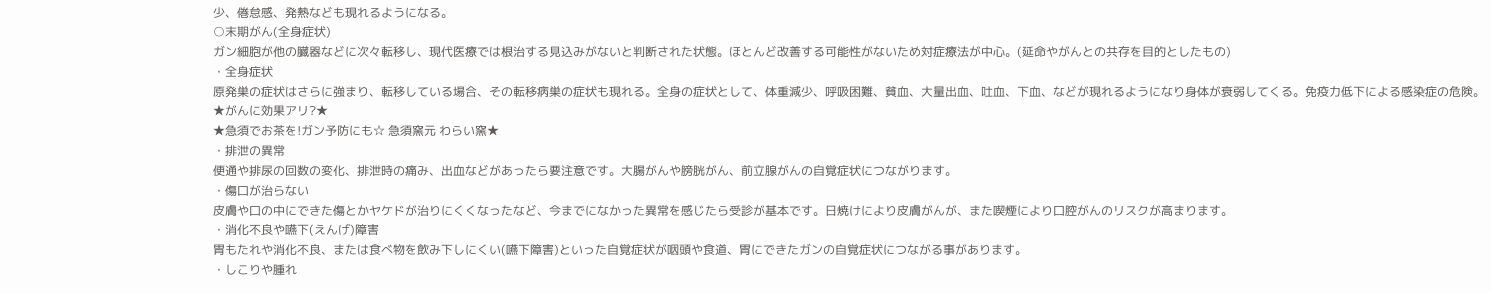少、倦怠感、発熱なども現れるようになる。
○末期がん(全身症状)
ガン細胞が他の臓器などに次々転移し、現代医療では根治する見込みがないと判断された状態。ほとんど改善する可能性がないため対症療法が中心。(延命やがんとの共存を目的としたもの)
・全身症状
原発巣の症状はさらに強まり、転移している場合、その転移病巣の症状も現れる。全身の症状として、体重減少、呼吸困難、貧血、大量出血、吐血、下血、などが現れるようになり身体が衰弱してくる。免疫力低下による感染症の危険。
★がんに効果アリ?★
★急須でお茶を!ガン予防にも☆ 急須窯元 わらい窯★
・排泄の異常
便通や排尿の回数の変化、排泄時の痛み、出血などがあったら要注意です。大腸がんや膀胱がん、前立腺がんの自覚症状につながります。
・傷口が治らない
皮膚や口の中にできた傷とかヤケドが治りにくくなったなど、今までになかった異常を感じたら受診が基本です。日焼けにより皮膚がんが、また喫煙により口腔がんのリスクが高まります。
・消化不良や嚥下(えんげ)障害
胃もたれや消化不良、または食べ物を飲み下しにくい(嚥下障害)といった自覚症状が咽頭や食道、胃にできたガンの自覚症状につながる事があります。
・しこりや腫れ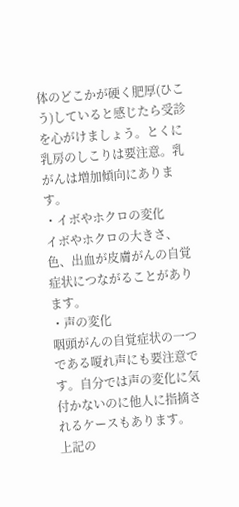体のどこかが硬く肥厚(ひこう)していると感じたら受診を心がけましょう。とくに乳房のしこりは要注意。乳がんは増加傾向にあります。
・イボやホクロの変化
イボやホクロの大きさ、色、出血が皮膚がんの自覚症状につながることがあります。
・声の変化
咽頭がんの自覚症状の一つである嗄れ声にも要注意です。自分では声の変化に気付かないのに他人に指摘されるケースもあります。
上記の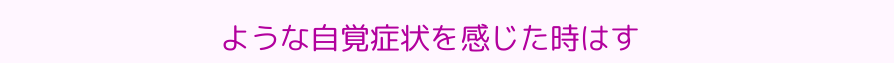ような自覚症状を感じた時はす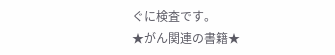ぐに検査です。
★がん関連の書籍★